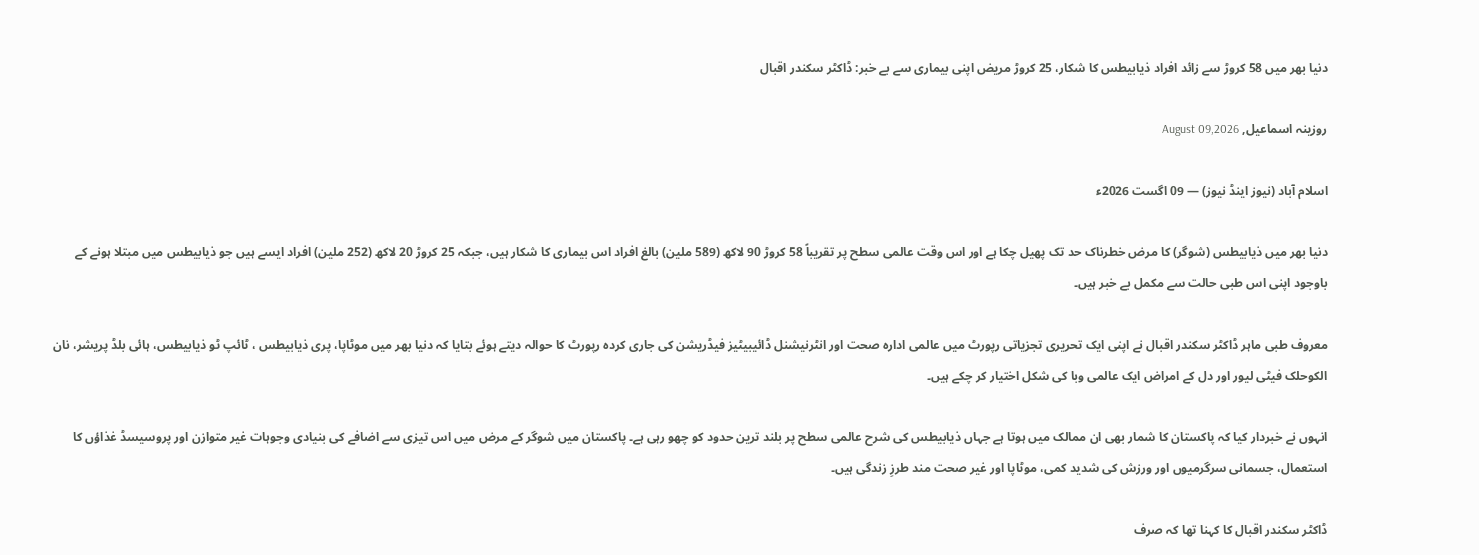دنیا بھر میں 58 کروڑ سے زائد افراد ذیابیطس کا شکار، 25 کروڑ مریض اپنی بیماری سے بے خبر: ڈاکٹر سکندر اقبال

روزینہ اسماعیل, August 09,2026

اسلام آباد (نیوز اینڈ نیوز) — 09 اگست 2026ء

دنیا بھر میں ذیابیطس (شوگر) کا مرض خطرناک حد تک پھیل چکا ہے اور اس وقت عالمی سطح پر تقریباً 58 کروڑ 90 لاکھ (589 ملین) بالغ افراد اس بیماری کا شکار ہیں، جبکہ 25 کروڑ 20 لاکھ (252 ملین) افراد ایسے ہیں جو ذیابیطس میں مبتلا ہونے کے باوجود اپنی اس طبی حالت سے مکمل بے خبر ہیں۔

معروف طبی ماہر ڈاکٹر سکندر اقبال نے اپنی ایک تحریری تجزیاتی رپورٹ میں عالمی ادارہ صحت اور انٹرنیشنل ڈائیبیٹیز فیڈریشن کی جاری کردہ رپورٹ کا حوالہ دیتے ہوئے بتایا کہ دنیا بھر میں موٹاپا، پری ذیابیطس ، ٹائپ ٹو ذیابیطس، ہائی بلڈ پریشر، نان الکوحلک فیٹی لیور اور دل کے امراض ایک عالمی وبا کی شکل اختیار کر چکے ہیں۔

انہوں نے خبردار کیا کہ پاکستان کا شمار بھی ان ممالک میں ہوتا ہے جہاں ذیابیطس کی شرح عالمی سطح پر بلند ترین حدود کو چھو رہی ہے۔ پاکستان میں شوگر کے مرض میں اس تیزی سے اضافے کی بنیادی وجوہات غیر متوازن اور پروسیسڈ غذاؤں کا استعمال، جسمانی سرگرمیوں اور ورزش کی شدید کمی، موٹاپا اور غیر صحت مند طرزِ زندگی ہیں۔

ڈاکٹر سکندر اقبال کا کہنا تھا کہ صرف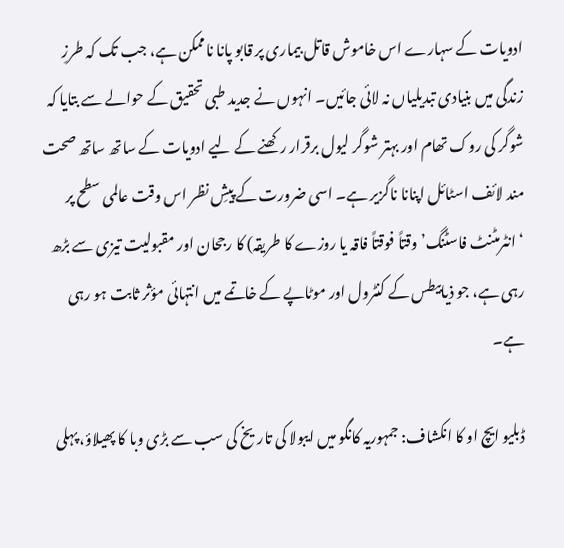ادویات کے سہارے اس خاموش قاتل بیماری پر قابو پانا ناممکن ہے، جب تک کہ طرزِ زندگی میں بنیادی تبدیلیاں نہ لائی جائیں۔ انہوں نے جدید طبی تحقیق کے حوالے سے بتایا کہ شوگر کی روک تھام اور بہتر شوگر لیول برقرار رکھنے کے لیے ادویات کے ساتھ ساتھ صحت مند لائف اسٹائل اپنانا ناگزیر ہے۔ اسی ضرورت کے پیشِ نظر اس وقت عالمی سطح پر ‘انٹرمٹنٹ فاسٹنگ’ وقتاً فوقتاً فاقہ یا روزے کا طریقہ) کا رجحان اور مقبولیت تیزی سے بڑھ رہی ہے، جو ذیابیطس کے کنٹرول اور موٹاپے کے خاتمے میں انتہائی مؤثر ثابت ہو رہی ہے۔

ڈبلیو ایچ او کا انکشاف: جمہوریہ کانگو میں ایبولا کی تاریخ کی سب سے بڑی وبا کا پھیلاؤ، پہلی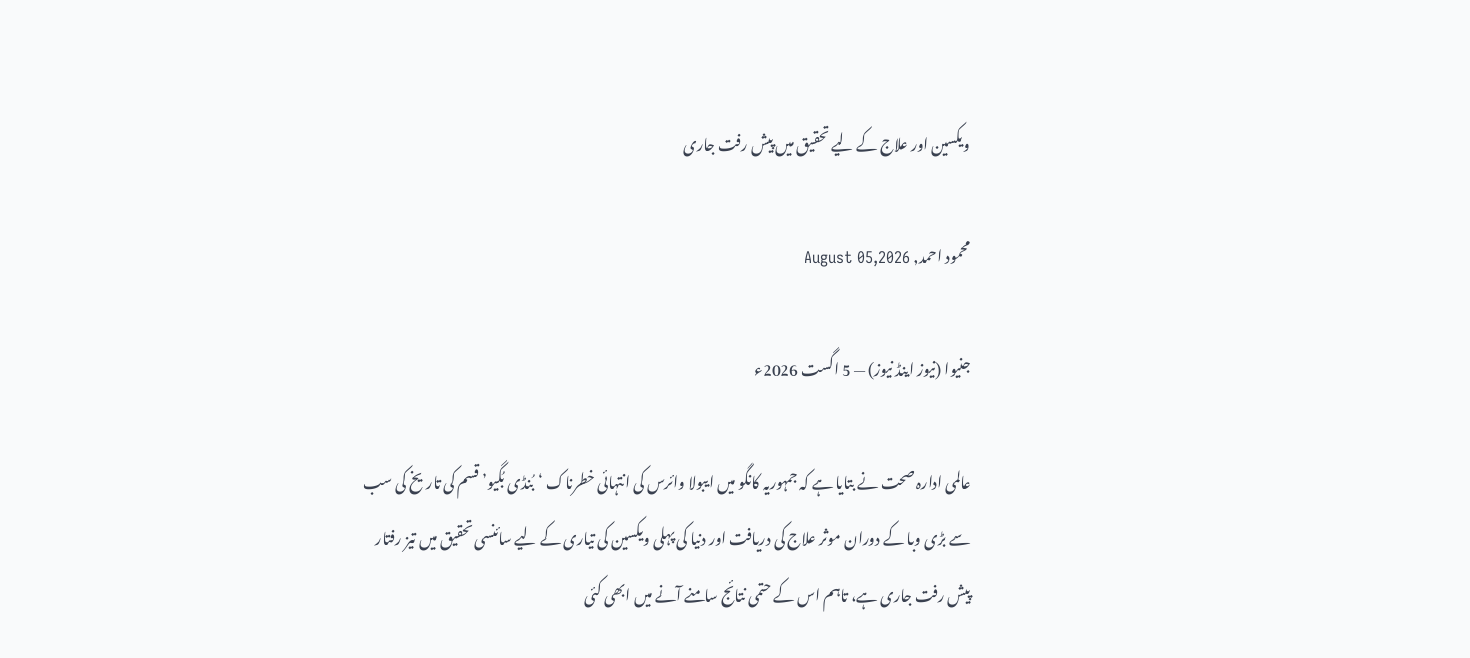ویکسین اور علاج کے لیے تحقیق میں پیش رفت جاری

محمود احمد, August 05,2026

جنیوا (نیوز اینڈ نیوز) — 5 اگست 2026ء

عالمی ادارہ صحت نے بتایا ہے کہ جمہوریہ کانگو میں ایبولا وائرس کی انتہائی خطرناک ‘بُنڈی بُگیو’ قسم کی تاریخ کی سب سے بڑی وبا کے دوران موثر علاج کی دریافت اور دنیا کی پہلی ویکسین کی تیاری کے لیے سائنسی تحقیق میں تیز رفتار پیش رفت جاری ہے، تاہم اس کے حتمی نتائج سامنے آنے میں ابھی کئی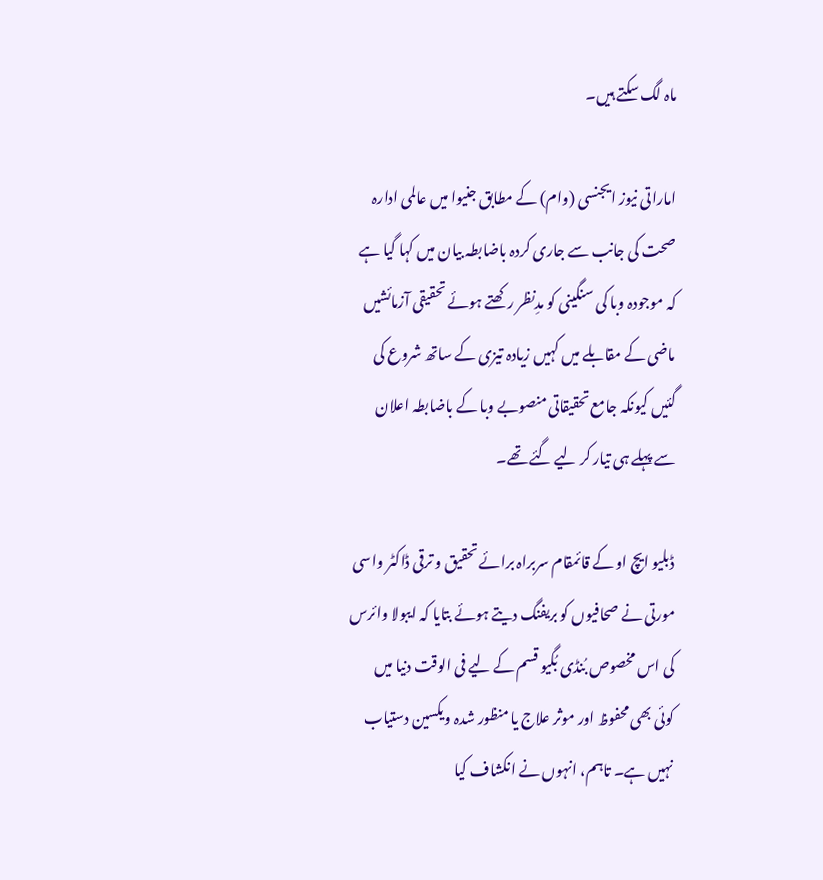ماہ لگ سکتے ہیں۔

اماراتی نیوز ایجنسی (وام) کے مطابق جنیوا میں عالمی ادارہ صحت کی جانب سے جاری کردہ باضابطہ بیان میں کہا گیا ہے کہ موجودہ وبا کی سنگینی کو مدِنظر رکھتے ہوئے تحقیقی آزمائشیں ماضی کے مقابلے میں کہیں زیادہ تیزی کے ساتھ شروع کی گئیں کیونکہ جامع تحقیقاتی منصوبے وبا کے باضابطہ اعلان سے پہلے ہی تیار کر لیے گئے تھے۔

ڈبلیو ایچ او کے قائمقام سربراہ برائے تحقیق و ترقی ڈاکٹر واسی مورتی نے صحافیوں کو بریفنگ دیتے ہوئے بتایا کہ ایبولا وائرس کی اس مخصوص بُنڈی بُگیو قسم کے لیے فی الوقت دنیا میں کوئی بھی محفوظ اور موثر علاج یا منظور شدہ ویکسین دستیاب نہیں ہے۔ تاہم، انہوں نے انکشاف کیا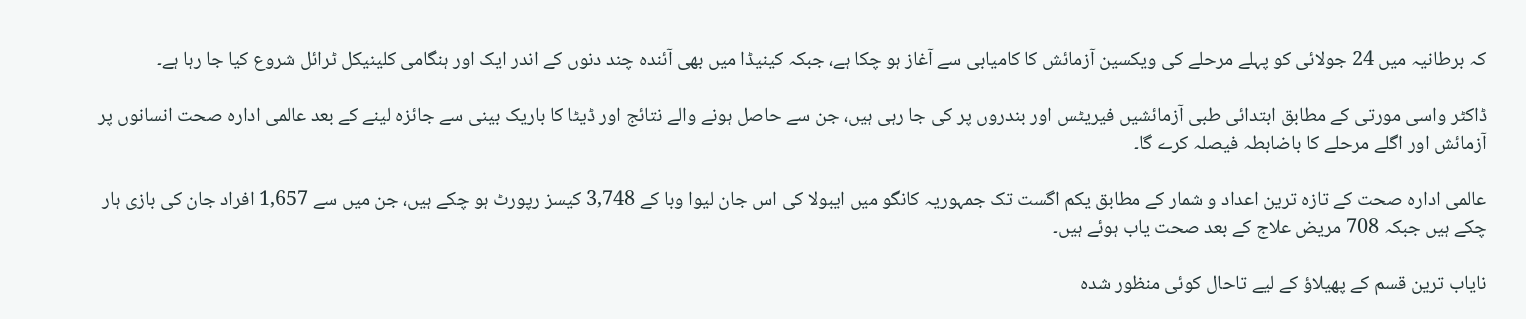کہ برطانیہ میں 24 جولائی کو پہلے مرحلے کی ویکسین آزمائش کا کامیابی سے آغاز ہو چکا ہے، جبکہ کینیڈا میں بھی آئندہ چند دنوں کے اندر ایک اور ہنگامی کلینیکل ٹرائل شروع کیا جا رہا ہے۔

ڈاکٹر واسی مورتی کے مطابق ابتدائی طبی آزمائشیں فیریٹس اور بندروں پر کی جا رہی ہیں، جن سے حاصل ہونے والے نتائج اور ڈیٹا کا باریک بینی سے جائزہ لینے کے بعد عالمی ادارہ صحت انسانوں پر آزمائش اور اگلے مرحلے کا باضابطہ فیصلہ کرے گا۔

عالمی ادارہ صحت کے تازہ ترین اعداد و شمار کے مطابق یکم اگست تک جمہوریہ کانگو میں ایبولا کی اس جان لیوا وبا کے 3,748 کیسز رپورٹ ہو چکے ہیں، جن میں سے 1,657 افراد جان کی بازی ہار چکے ہیں جبکہ 708 مریض علاج کے بعد صحت یاب ہوئے ہیں۔

نایاب ترین قسم کے پھیلاؤ کے لیے تاحال کوئی منظور شدہ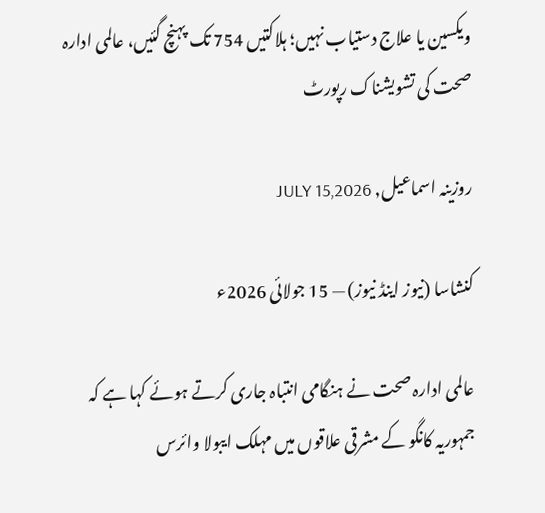ویکسین یا علاج دستیاب نہیں؛ ہلاکتیں 754 تک پہنچ گئیں، عالمی ادارہ صحت کی تشویشناک رپورٹ

روزینہ اسماعیل, JULY 15,2026

کنشاسا (نیوز اینڈ نیوز) — 15 جولائی 2026ء

عالمی ادارہ صحت نے ہنگامی انتباہ جاری کرتے ہوئے کہا ہے کہ جمہوریہ کانگو کے مشرقی علاقوں میں مہلک ایبولا وائرس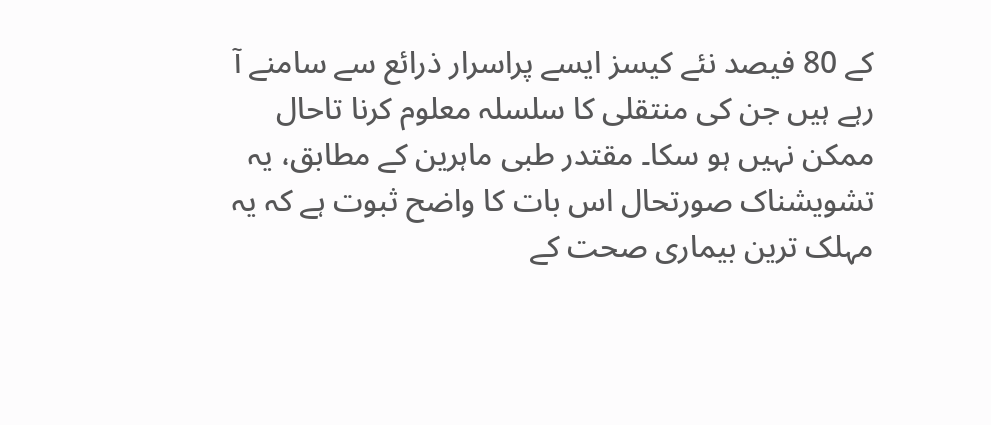کے 80 فیصد نئے کیسز ایسے پراسرار ذرائع سے سامنے آ رہے ہیں جن کی منتقلی کا سلسلہ معلوم کرنا تاحال ممکن نہیں ہو سکا۔ مقتدر طبی ماہرین کے مطابق، یہ تشویشناک صورتحال اس بات کا واضح ثبوت ہے کہ یہ مہلک ترین بیماری صحت کے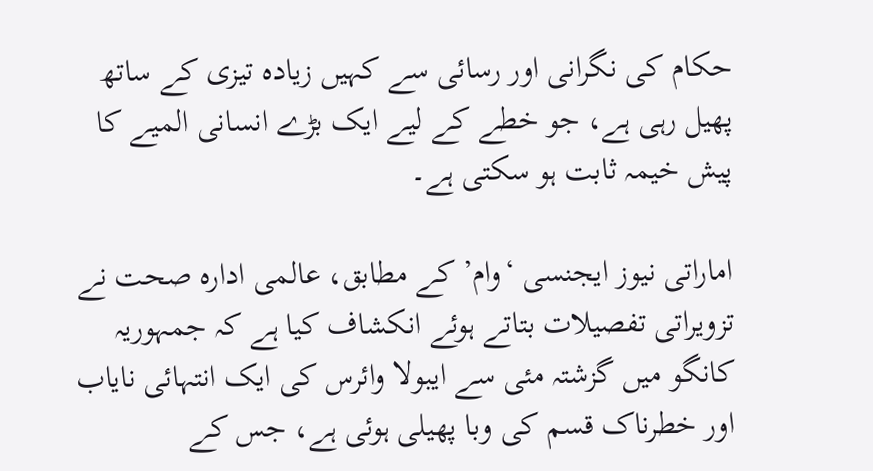حکام کی نگرانی اور رسائی سے کہیں زیادہ تیزی کے ساتھ پھیل رہی ہے، جو خطے کے لیے ایک بڑے انسانی المیے کا پیش خیمہ ثابت ہو سکتی ہے۔

اماراتی نیوز ایجنسی ‘وام’ کے مطابق، عالمی ادارہ صحت نے تزویراتی تفصیلات بتاتے ہوئے انکشاف کیا ہے کہ جمہوریہ کانگو میں گزشتہ مئی سے ایبولا وائرس کی ایک انتہائی نایاب اور خطرناک قسم کی وبا پھیلی ہوئی ہے، جس کے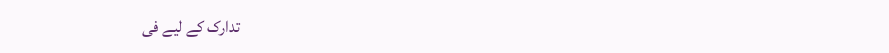تدارک کے لیے فی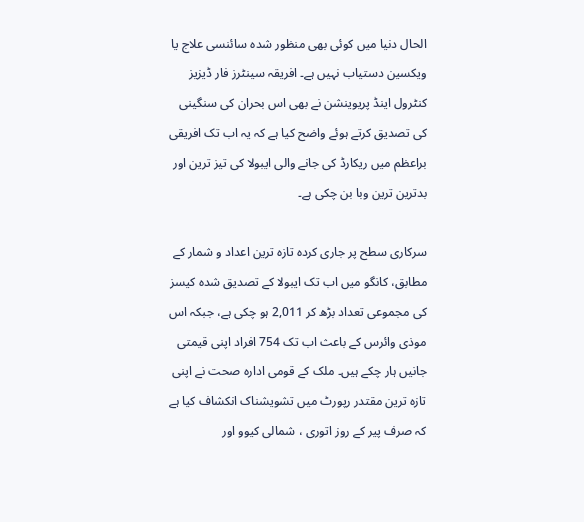الحال دنیا میں کوئی بھی منظور شدہ سائنسی علاج یا ویکسین دستیاب نہیں ہے۔ افریقہ سینٹرز فار ڈیزیز کنٹرول اینڈ پریوینشن نے بھی اس بحران کی سنگینی کی تصدیق کرتے ہوئے واضح کیا ہے کہ یہ اب تک افریقی براعظم میں ریکارڈ کی جانے والی ایبولا کی تیز ترین اور بدترین ترین وبا بن چکی ہے۔

سرکاری سطح پر جاری کردہ تازہ ترین اعداد و شمار کے مطابق، کانگو میں اب تک ایبولا کے تصدیق شدہ کیسز کی مجموعی تعداد بڑھ کر 2,011 ہو چکی ہے، جبکہ اس موذی وائرس کے باعث اب تک 754 افراد اپنی قیمتی جانیں ہار چکے ہیں۔ ملک کے قومی ادارہ صحت نے اپنی تازہ ترین مقتدر رپورٹ میں تشویشناک انکشاف کیا ہے کہ صرف پیر کے روز اتوری ، شمالی کیوو اور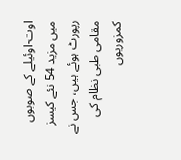اوت-اوئیلے کے صوبوں میں مزید 54 نئے کیسز رپورٹ ہوئے ہیں، جس نے مقامی طبی نظام کی کمزوریوں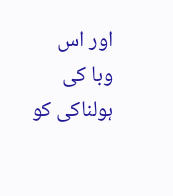اور اس وبا کی ہولناکی کو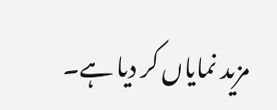مزید نمایاں کر دیا ہے۔